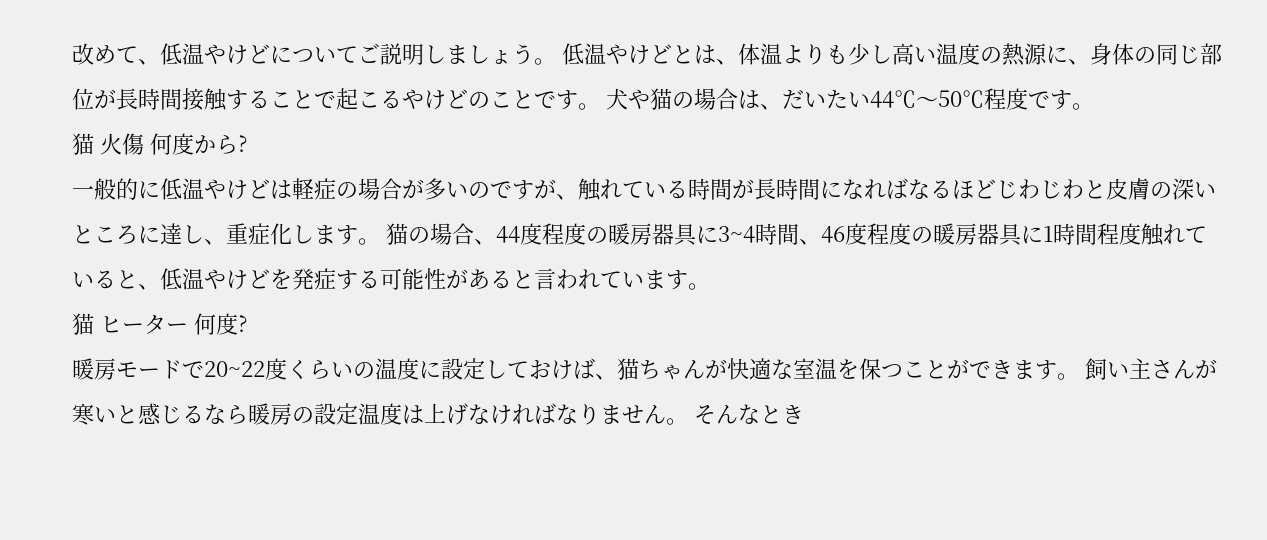改めて、低温やけどについてご説明しましょう。 低温やけどとは、体温よりも少し高い温度の熱源に、身体の同じ部位が長時間接触することで起こるやけどのことです。 犬や猫の場合は、だいたい44℃〜50℃程度です。
猫 火傷 何度から?
一般的に低温やけどは軽症の場合が多いのですが、触れている時間が長時間になればなるほどじわじわと皮膚の深いところに達し、重症化します。 猫の場合、44度程度の暖房器具に3~4時間、46度程度の暖房器具に1時間程度触れていると、低温やけどを発症する可能性があると言われています。
猫 ヒーター 何度?
暖房モードで20~22度くらいの温度に設定しておけば、猫ちゃんが快適な室温を保つことができます。 飼い主さんが寒いと感じるなら暖房の設定温度は上げなければなりません。 そんなとき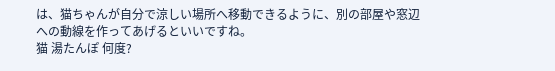は、猫ちゃんが自分で涼しい場所へ移動できるように、別の部屋や窓辺への動線を作ってあげるといいですね。
猫 湯たんぽ 何度?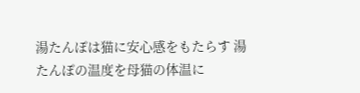湯たんぽは猫に安心感をもたらす 湯たんぽの温度を母猫の体温に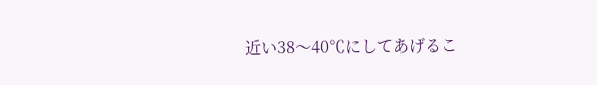近い38〜40℃にしてあげるこ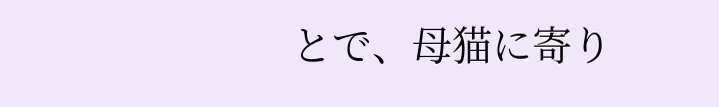とで、母猫に寄り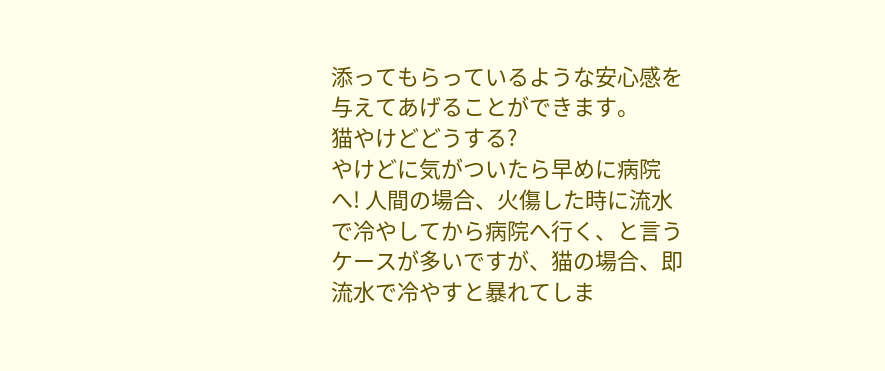添ってもらっているような安心感を与えてあげることができます。
猫やけどどうする?
やけどに気がついたら早めに病院へ! 人間の場合、火傷した時に流水で冷やしてから病院へ行く、と言うケースが多いですが、猫の場合、即流水で冷やすと暴れてしま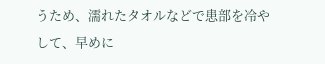うため、濡れたタオルなどで患部を冷やして、早めに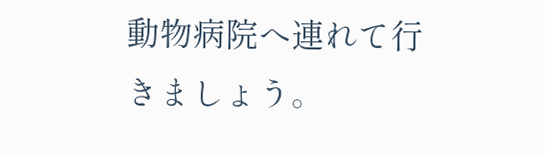動物病院へ連れて行きましょう。